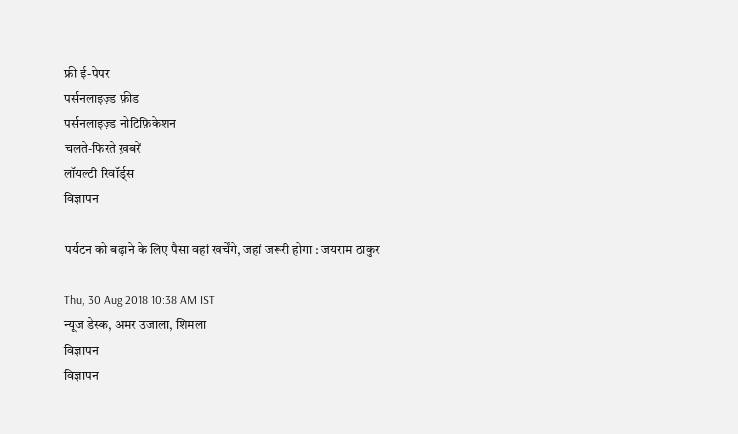फ्री ई-पेपर
पर्सनलाइज़्ड फ़ीड
पर्सनलाइज़्ड नोटिफ़िकेशन
चलते-फिरते ख़बरें
लॉयल्टी रिवॉर्ड्स
विज्ञापन

पर्यटन को बढ़ाने के लिए पैसा वहां खर्चेंगे, जहां जरूरी होगा : जयराम ठाकुर

Thu, 30 Aug 2018 10:38 AM IST
न्यूज डेस्क, अमर उजाला, शिमला
विज्ञापन
विज्ञापन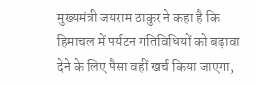मुख्यमंत्री जयराम ठाकुर ने कहा है कि हिमाचल में पर्यटन गतिविधियों को बढ़ावा देने के लिए पैसा वहीं खर्च किया जाएगा,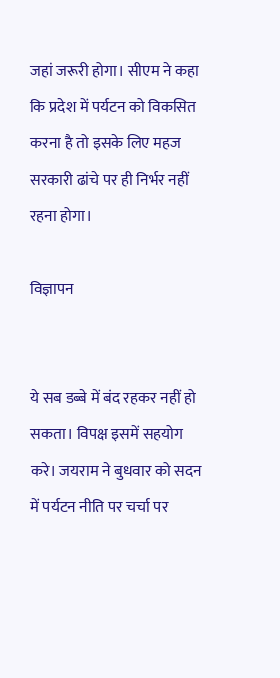जहां जरूरी होगा। सीएम ने कहा कि प्रदेश में पर्यटन को विकसित करना है तो इसके लिए महज सरकारी ढांचे पर ही निर्भर नहीं रहना होगा।

विज्ञापन


ये सब डब्बे में बंद रहकर नहीं हो सकता। विपक्ष इसमें सहयोग करे। जयराम ने बुधवार को सदन में पर्यटन नीति पर चर्चा पर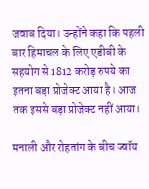जवाब दिया। उन्होंने कहा कि पहली बार हिमाचल के लिए एडीबी के सहयोग से 1812 करोड़ रुपये का इतना बड़ा प्रोजेक्ट आया है। आज तक इससे बड़ा प्रोजेक्ट नहीं आया।

मनाली और रोहतांग के बीच ज्वॉय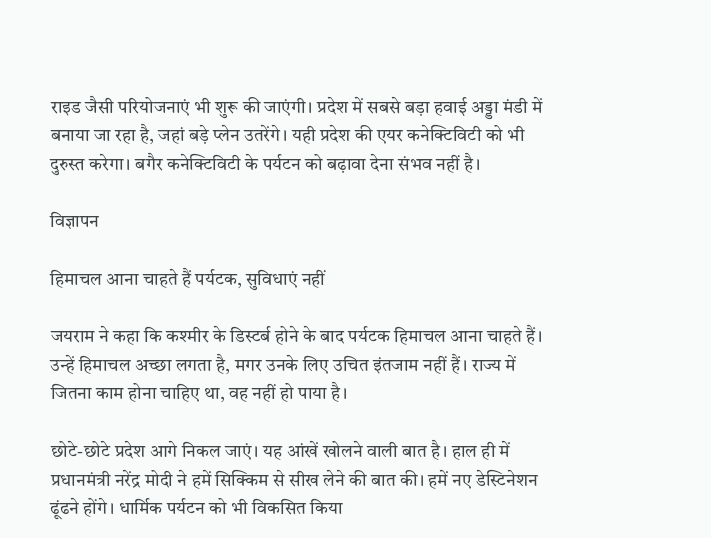राइड जैसी परियोजनाएं भी शुरू की जाएंगी। प्रदेश में सबसे बड़ा हवाई अड्डा मंडी में बनाया जा रहा है, जहां बड़े प्लेन उतरेंगे। यही प्रदेश की एयर कनेक्टिविटी को भी दुरुस्त करेगा। बगैर कनेक्टिविटी के पर्यटन को बढ़ावा देना संभव नहीं है।

विज्ञापन

हिमाचल आना चाहते हैं पर्यटक, सुविधाएं नहीं

जयराम ने कहा कि कश्मीर के डिस्टर्ब होने के बाद पर्यटक हिमाचल आना चाहते हैं। उन्हें हिमाचल अच्छा लगता है, मगर उनके लिए उचित इंतजाम नहीं हैं। राज्य में जितना काम होना चाहिए था, वह नहीं हो पाया है।

छोटे-छोटे प्रदेश आगे निकल जाएं। यह आंखें खोलने वाली बात है। हाल ही में प्रधानमंत्री नरेंद्र मोदी ने हमें सिक्किम से सीख लेने की बात की। हमें नए डेस्टिनेशन ढूंढने होंगे। धार्मिक पर्यटन को भी विकसित किया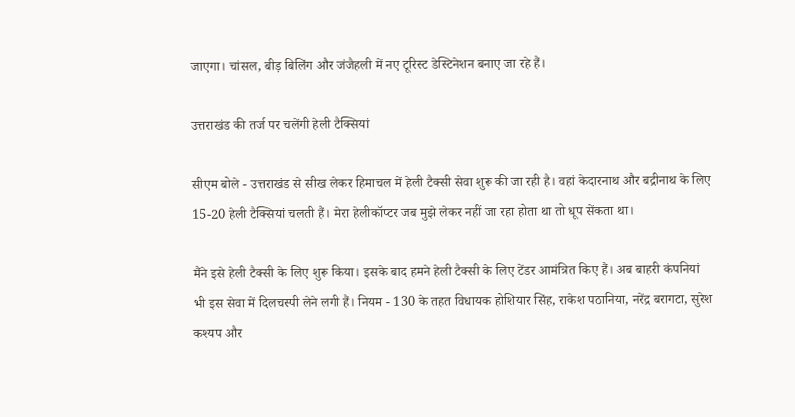जाएगा। चांसल, बीड़ बिलिंग और जंजैहली में नए टूरिस्ट डेस्टिनेशन बनाए जा रहे हैं।

उत्तराखंड की तर्ज पर चलेंगी हेली टैक्सियां

सीएम बोले - उत्तराखंड से सीख लेकर हिमाचल में हेली टैक्सी सेवा शुरू की जा रही है। वहां केदारनाथ और बद्रीनाथ के लिए 15-20 हेली टैक्सियां चलती हैं। मेरा हेलीकॉप्टर जब मुझे लेकर नहीं जा रहा होता था तो धूप सेंकता था।

मैंने इसे हेली टैक्सी के लिए शुरू किया। इसके बाद हमने हेली टैक्सी के लिए टेंडर आमंत्रित किए हैं। अब बाहरी कंपनियां भी इस सेवा में दिलचस्पी लेने लगी हैं। नियम - 130 के तहत विधायक होशियार सिंह, राकेश पठानिया, नरेंद्र बरागटा, सुरेश कश्यप और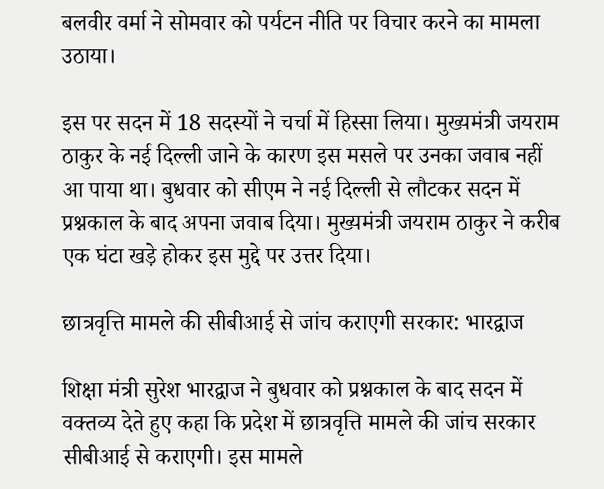बलवीर वर्मा ने सोमवार को पर्यटन नीति पर विचार करने का मामला उठाया।

इस पर सदन में 18 सदस्यों ने चर्चा में हिस्सा लिया। मुख्यमंत्री जयराम ठाकुर के नई दिल्ली जाने के कारण इस मसले पर उनका जवाब नहीं आ पाया था। बुधवार को सीएम ने नई दिल्ली से लौटकर सदन में प्रश्नकाल के बाद अपना जवाब दिया। मुख्यमंत्री जयराम ठाकुर ने करीब एक घंटा खड़े होकर इस मुद्दे पर उत्तर दिया।

छात्रवृत्ति मामले की सीबीआई से जांच कराएगी सरकार: भारद्वाज

शिक्षा मंत्री सुरेश भारद्वाज ने बुधवार को प्रश्नकाल के बाद सदन में वक्तव्य देते हुए कहा कि प्रदेश में छात्रवृत्ति मामले की जांच सरकार सीबीआई से कराएगी। इस मामले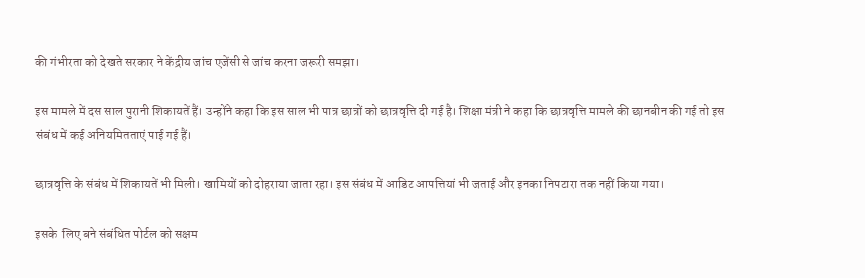की गंभीरता को देखते सरकार ने केंद्रीय जांच एजेंसी से जांच करना जरूरी समझा।

इस मामले में दस साल पुरानी शिकायतें हैं। उन्होंने कहा कि इस साल भी पात्र छात्रों को छात्रवृत्ति दी गई है। शिक्षा मंत्री ने कहा कि छात्रवृत्ति मामले की छानबीन की गई तो इस संबंध में कई अनियमितताएं पाई गई हैं।

छात्रवृत्ति के संबंध में शिकायतें भी मिली। खामियों को दोहराया जाता रहा। इस संबंध में आडिट आपत्तियां भी जताई और इनका निपटारा तक नहीं किया गया।

इसके  लिए बने संबंधित पोर्टल को सक्षम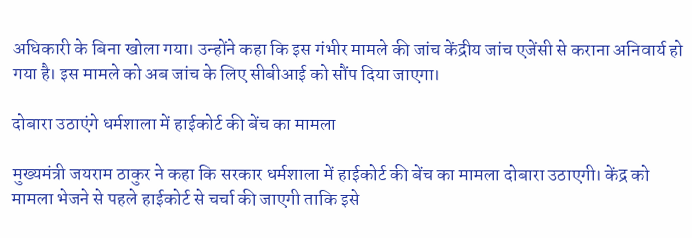अधिकारी के बिना खोला गया। उन्होंने कहा कि इस गंभीर मामले की जांच केंद्रीय जांच एजेंसी से कराना अनिवार्य हो गया है। इस मामले को अब जांच के लिए सीबीआई को सौंप दिया जाएगा।

दोबारा उठाएंगे धर्मशाला में हाईकोर्ट की बेंच का मामला

मुख्यमंत्री जयराम ठाकुर ने कहा कि सरकार धर्मशाला में हाईकोर्ट की बेंच का मामला दोबारा उठाएगी। केंद्र को मामला भेजने से पहले हाईकोर्ट से चर्चा की जाएगी ताकि इसे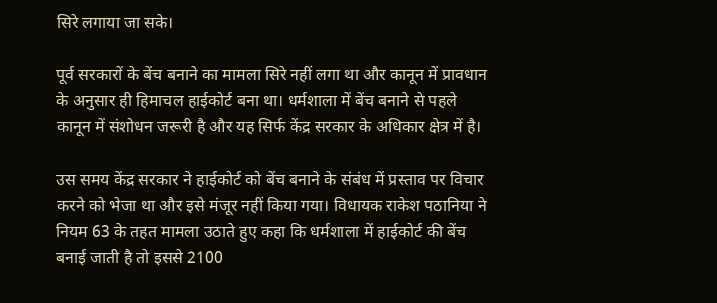सिरे लगाया जा सके।

पूर्व सरकारों के बेंच बनाने का मामला सिरे नहीं लगा था और कानून में प्रावधान के अनुसार ही हिमाचल हाईकोर्ट बना था। धर्मशाला में बेंच बनाने से पहले कानून में संशोधन जरूरी है और यह सिर्फ केंद्र सरकार के अधिकार क्षेत्र में है।

उस समय केंद्र सरकार ने हाईकोर्ट को बेंच बनाने के संबंध में प्रस्ताव पर विचार करने को भेजा था और इसे मंजूर नहीं किया गया। विधायक राकेश पठानिया ने नियम 63 के तहत मामला उठाते हुए कहा कि धर्मशाला में हाईकोर्ट की बेंच बनाई जाती है तो इससे 2100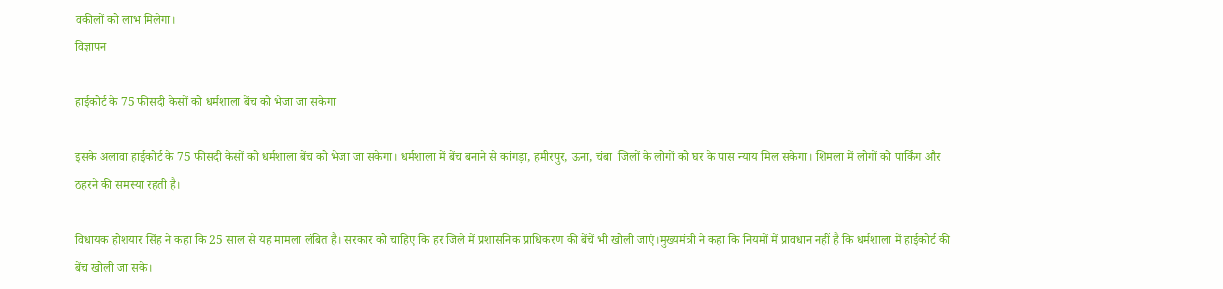वकीलों को लाभ मिलेगा।
विज्ञापन

हाईकोर्ट के 75 फीसदी केसों को धर्मशाला बेंच को भेजा जा सकेगा

इसके अलावा हाईकोर्ट के 75 फीसदी केसों को धर्मशाला बेंच को भेजा जा सकेगा। धर्मशाला में बेंच बनाने से कांगड़ा, हमीरपुर, ऊना, चंबा  जिलों के लोगों को घर के पास न्याय मिल सकेगा। शिमला में लोगों को पार्किंग और ठहरने की समस्या रहती है।

विधायक होशयार सिंह ने कहा कि 25 साल से यह मामला लंबित है। सरकार को चाहिए कि हर जिले में प्रशासनिक प्राधिकरण की बेंचें भी खोली जाएं।मुख्यमंत्री ने कहा कि नियमों में प्रावधान नहीं है कि धर्मशाला में हाईकोर्ट की बेंच खोली जा सके।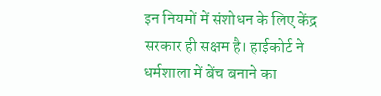इन नियमों में संशोधन के लिए केंद्र सरकार ही सक्षम है। हाईकोर्ट ने धर्मशाला में बेंच बनाने का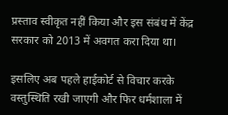प्रस्ताव स्वीकृत नहीं किया और इस संबंध में केंद्र सरकार को 2013 में अवगत करा दिया था।

इसलिए अब पहले हाईकोर्ट से विचार करके वस्तुस्थिति रखी जाएगी और फिर धर्मशाला में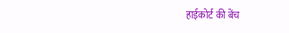हाईकोर्ट की बेंच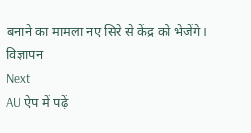बनाने का मामला नए सिरे से केंद्र को भेजेंगे।
विज्ञापन
Next
AU ऐप में पढ़ें